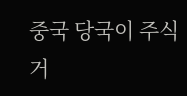중국 당국이 주식거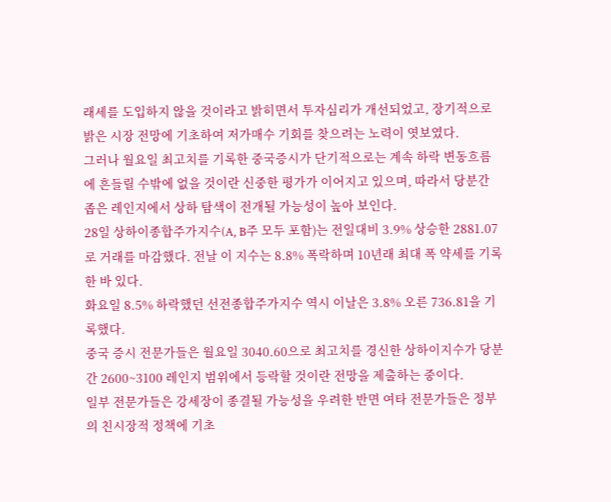래세를 도입하지 않을 것이라고 밝히면서 투자심리가 개선되었고, 장기적으로 밝은 시장 전망에 기초하여 저가매수 기회를 찾으려는 노력이 엿보였다.
그러나 월요일 최고치를 기록한 중국증시가 단기적으로는 계속 하락 변동흐름에 흔들릴 수밖에 없을 것이란 신중한 평가가 이어지고 있으며, 따라서 당분간 좁은 레인지에서 상하 탐색이 전개될 가능성이 높아 보인다.
28일 상하이종합주가지수(A, B주 모두 포함)는 전일대비 3.9% 상승한 2881.07로 거래를 마감했다. 전날 이 지수는 8.8% 폭락하며 10년래 최대 폭 약세를 기록한 바 있다.
화요일 8.5% 하락했던 선전종합주가지수 역시 이날은 3.8% 오른 736.81을 기록했다.
중국 증시 전문가들은 월요일 3040.60으로 최고치를 경신한 상하이지수가 당분간 2600~3100 레인지 범위에서 등락할 것이란 전망을 제출하는 중이다.
일부 전문가들은 강세장이 종결될 가능성을 우려한 반면 여타 전문가들은 정부의 친시장적 정책에 기초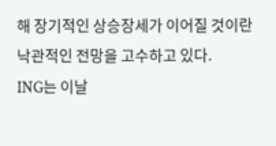해 장기적인 상승장세가 이어질 것이란 낙관적인 전망을 고수하고 있다.
ING는 이날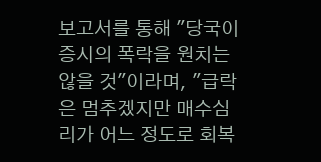보고서를 통해 "당국이 증시의 폭락을 원치는 않을 것"이라며, "급락은 멈추겠지만 매수심리가 어느 정도로 회복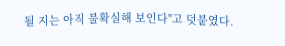될 지는 아직 불확실해 보인다"고 덧붙였다.